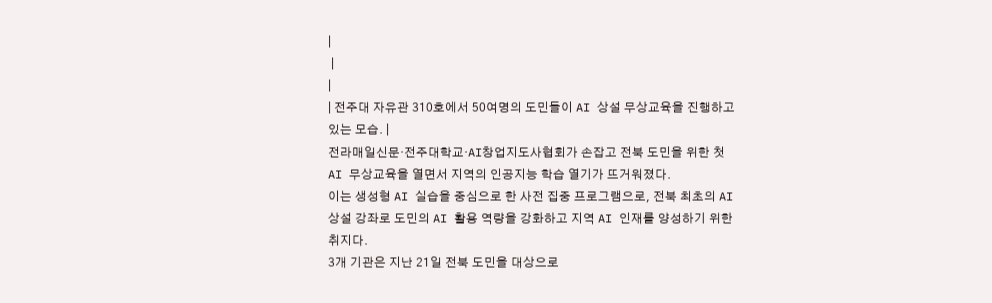|
 |
|
| 전주대 자유관 310호에서 50여명의 도민들이 AI 상설 무상교육을 진행하고 있는 모습. |
전라매일신문·전주대학교·AI창업지도사협회가 손잡고 전북 도민을 위한 첫 AI 무상교육을 열면서 지역의 인공지능 학습 열기가 뜨거워졌다.
이는 생성형 AI 실습을 중심으로 한 사전 집중 프로그램으로, 전북 최초의 AI 상설 강좌로 도민의 AI 활용 역량을 강화하고 지역 AI 인재를 양성하기 위한 취지다.
3개 기관은 지난 21일 전북 도민을 대상으로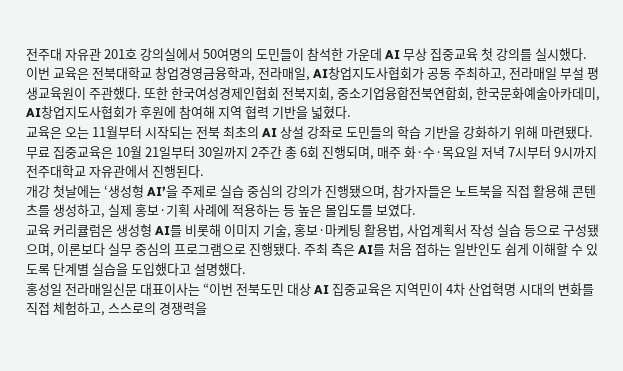전주대 자유관 201호 강의실에서 50여명의 도민들이 참석한 가운데 AI 무상 집중교육 첫 강의를 실시했다.
이번 교육은 전북대학교 창업경영금융학과, 전라매일, AI창업지도사협회가 공동 주최하고, 전라매일 부설 평생교육원이 주관했다. 또한 한국여성경제인협회 전북지회, 중소기업융합전북연합회, 한국문화예술아카데미, AI창업지도사협회가 후원에 참여해 지역 협력 기반을 넓혔다.
교육은 오는 11월부터 시작되는 전북 최초의 AI 상설 강좌로 도민들의 학습 기반을 강화하기 위해 마련됐다.
무료 집중교육은 10월 21일부터 30일까지 2주간 총 6회 진행되며, 매주 화·수·목요일 저녁 7시부터 9시까지 전주대학교 자유관에서 진행된다.
개강 첫날에는 ‘생성형 AI’을 주제로 실습 중심의 강의가 진행됐으며, 참가자들은 노트북을 직접 활용해 콘텐츠를 생성하고, 실제 홍보·기획 사례에 적용하는 등 높은 몰입도를 보였다.
교육 커리큘럼은 생성형 AI를 비롯해 이미지 기술, 홍보·마케팅 활용법, 사업계획서 작성 실습 등으로 구성됐으며, 이론보다 실무 중심의 프로그램으로 진행됐다. 주최 측은 AI를 처음 접하는 일반인도 쉽게 이해할 수 있도록 단계별 실습을 도입했다고 설명했다.
홍성일 전라매일신문 대표이사는 “이번 전북도민 대상 AI 집중교육은 지역민이 4차 산업혁명 시대의 변화를 직접 체험하고, 스스로의 경쟁력을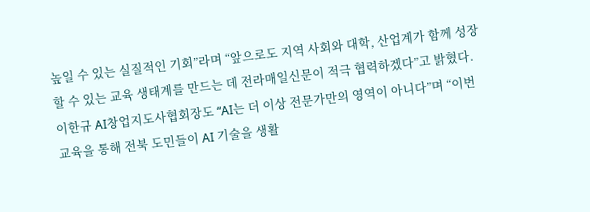높일 수 있는 실질적인 기회”라며 “앞으로도 지역 사회와 대학, 산업계가 함께 성장할 수 있는 교육 생태계를 만드는 데 전라매일신문이 적극 협력하겠다”고 밝혔다.
이한규 AI창업지도사협회장도 “AI는 더 이상 전문가만의 영역이 아니다”며 “이번 교육을 통해 전북 도민들이 AI 기술을 생활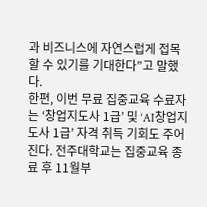과 비즈니스에 자연스럽게 접목할 수 있기를 기대한다”고 말했다.
한편, 이번 무료 집중교육 수료자는 ‘창업지도사 1급’ 및 ‘AI창업지도사 1급’ 자격 취득 기회도 주어진다. 전주대학교는 집중교육 종료 후 11월부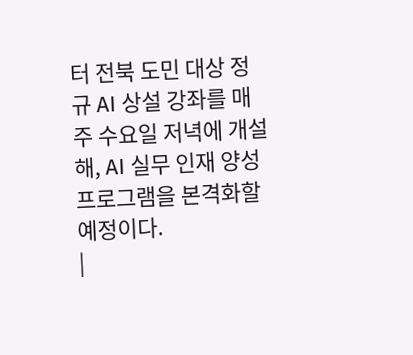터 전북 도민 대상 정규 AI 상설 강좌를 매주 수요일 저녁에 개설해, AI 실무 인재 양성 프로그램을 본격화할 예정이다.
|